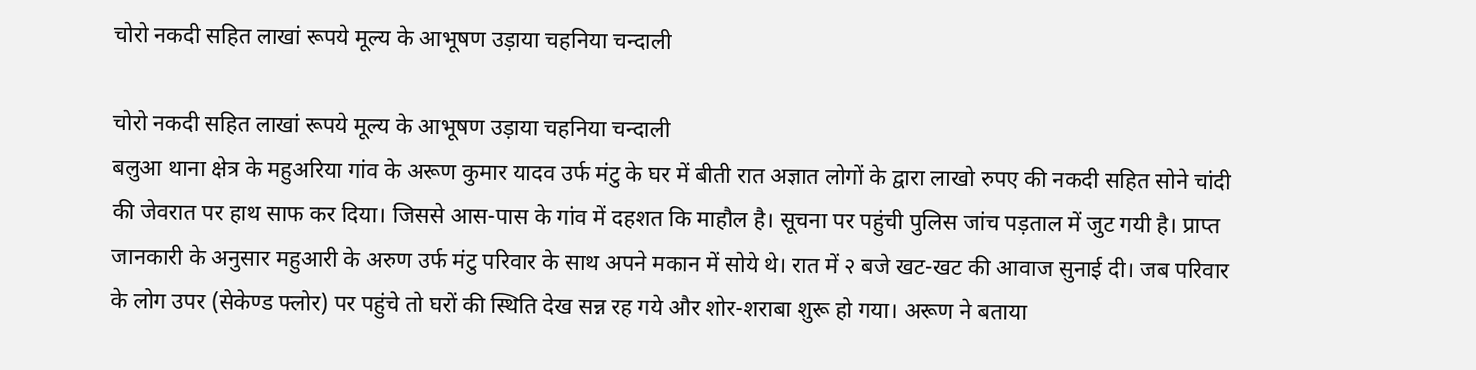चोरो नकदी सहित लाखां रूपये मूल्य के आभूषण उड़ाया चहनिया चन्दाली

चोरो नकदी सहित लाखां रूपये मूल्य के आभूषण उड़ाया चहनिया चन्दाली
बलुआ थाना क्षेत्र के महुअरिया गांव के अरूण कुमार यादव उर्फ मंटु के घर में बीती रात अज्ञात लोगों के द्वारा लाखो रुपए की नकदी सहित सोने चांदी की जेवरात पर हाथ साफ कर दिया। जिससे आस-पास के गांव में दहशत कि माहौल है। सूचना पर पहुंची पुलिस जांच पड़ताल में जुट गयी है। प्राप्त जानकारी के अनुसार महुआरी के अरुण उर्फ मंटु परिवार के साथ अपने मकान में सोये थे। रात में २ बजे खट-खट की आवाज सुनाई दी। जब परिवार के लोग उपर (सेकेण्ड फ्लोर) पर पहुंचे तो घरों की स्थिति देख सन्न रह गये और शोर-शराबा शुरू हो गया। अरूण ने बताया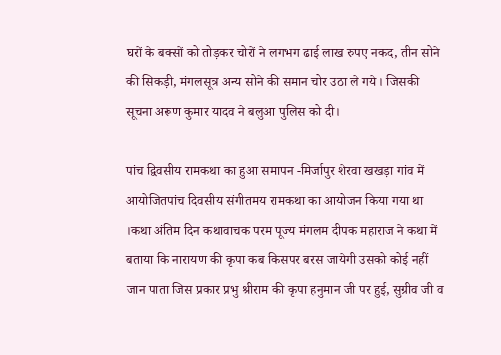घरों के बक्सों को तोड़कर चोरों ने लगभग ढाई लाख रुपए नकद, तीन सोने की सिकड़ी, मंगलसूत्र अन्य सोने की समान चोर उठा ले गये। जिसकी सूचना अरूण कुमार यादव ने बलुआ पुलिस को दी।

पांच द्विवसीय रामकथा का हुआ समापन -मिर्जापुर शेरवा खखड़ा गांव में आयोजितपांच दिवसीय संगीतमय रामकथा का आयोजन किया गया था ।कथा अंतिम दिन कथावाचक परम पूज्य मंगलम दीपक महाराज ने कथा में बताया कि नारायण की कृपा कब किसपर बरस जायेगी उसको कोई नहीं जान पाता जिस प्रकार प्रभु श्रीराम की कृपा हनुमान जी पर हुई, सुग्रीव जी व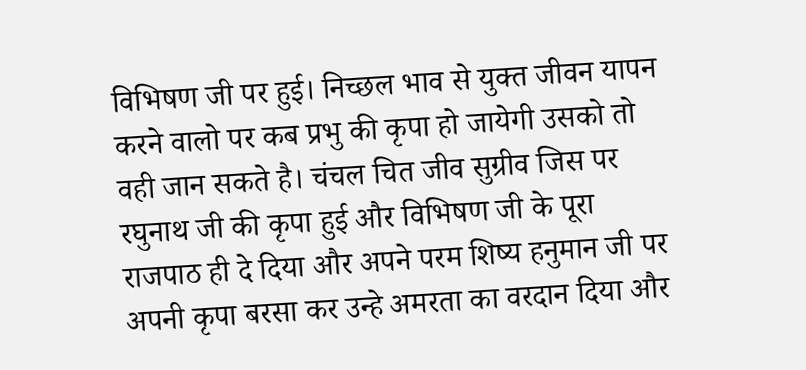विभिषण जी पर हुई। निच्छल भाव से युक्त जीवन यापन करने वालो पर कब प्रभु की कृपा हो जायेगी उसको तो वही जान सकते है। चंचल चित जीव सुग्रीव जिस पर रघुनाथ जी की कृपा हुई और विभिषण जी के पूरा राजपाठ ही दे दिया और अपने परम शिष्य हनुमान जी पर अपनी कृपा बरसा कर उन्हे अमरता का वरदान दिया और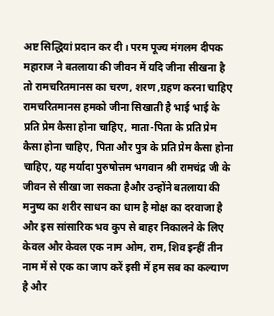अष्ट सिद्धियां प्रदान कर दी। परम पूज्य मंगलम दीपक महाराज ने बतलाया की जीवन में यदि जीना सीखना है तो रामचरितमानस का चरण, शरण ,ग्रहण करना चाहिए रामचरितमानस हमको जीना सिखाती है भाई भाई के प्रति प्रेम कैसा होना चाहिए, माता-पिता के प्रति प्रेम कैसा होना चाहिए, पिता और पुत्र के प्रति प्रेम कैसा होना चाहिए, यह मर्यादा पुरुषोत्तम भगवान श्री रामचंद्र जी के जीवन से सीखा जा सकता हैऔर उन्होंने बतलाया की मनुष्य का शरीर साधन का धाम है मोक्ष का दरवाजा है और इस सांसारिक भव कुप से बाहर निकालने के लिए केवल और केवल एक नाम ओम, राम, शिव इन्हीं तीन नाम में से एक का जाप करें इसी में हम सब का कल्याण है और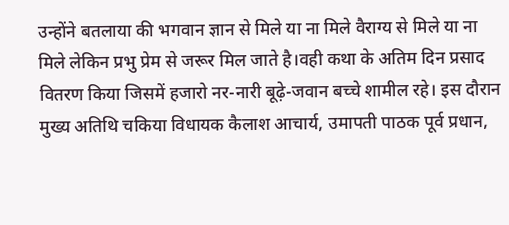उन्होंने बतलाया की भगवान ज्ञान से मिले या ना मिले वैराग्य से मिले या ना मिले लेकिन प्रभु प्रेम से जरूर मिल जाते है।वही कथा के अतिम दिन प्रसाद वितरण किया जिसमें हजारो नर-नारी बूढ़े-जवान बच्चे शामील रहे। इस दौरान मुख्य अतिथि चकिया विधायक कैलाश आचार्य, उमापती पाठक पूर्व प्रधान,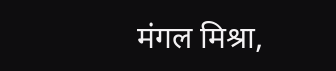मंगल मिश्रा,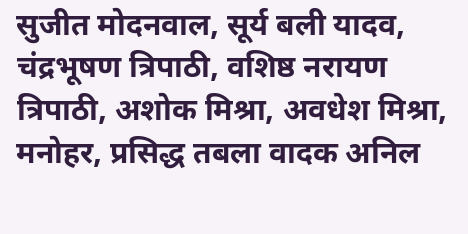सुजीत मोदनवाल, सूर्य बली यादव, चंद्रभूषण त्रिपाठी, वशिष्ठ नरायण त्रिपाठी, अशोक मिश्रा, अवधेश मिश्रा, मनोहर, प्रसिद्ध तबला वादक अनिल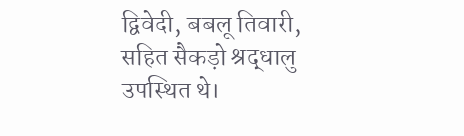द्विवेदी, बबलू तिवारी, सहित सैकड़ो श्रद्धालु उपस्थित थे।